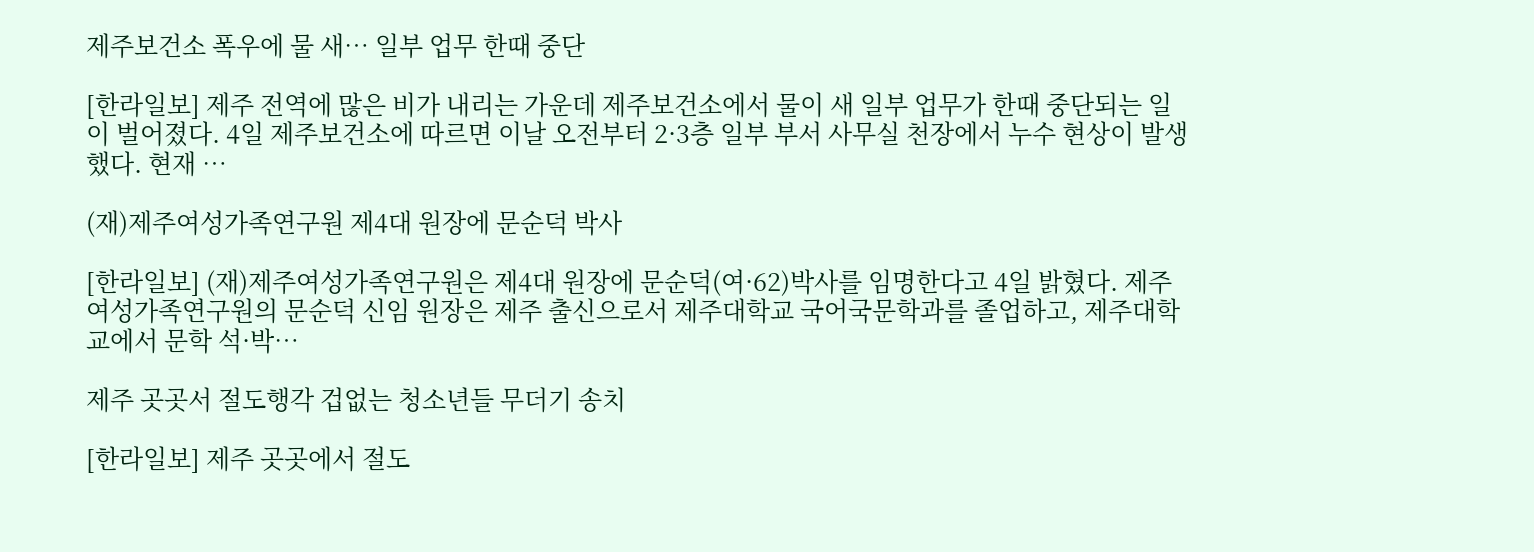제주보건소 폭우에 물 새… 일부 업무 한때 중단

[한라일보] 제주 전역에 많은 비가 내리는 가운데 제주보건소에서 물이 새 일부 업무가 한때 중단되는 일이 벌어졌다. 4일 제주보건소에 따르면 이날 오전부터 2·3층 일부 부서 사무실 천장에서 누수 현상이 발생했다. 현재 …

(재)제주여성가족연구원 제4대 원장에 문순덕 박사

[한라일보] (재)제주여성가족연구원은 제4대 원장에 문순덕(여·62)박사를 임명한다고 4일 밝혔다. 제주여성가족연구원의 문순덕 신임 원장은 제주 출신으로서 제주대학교 국어국문학과를 졸업하고, 제주대학교에서 문학 석·박…

제주 곳곳서 절도행각 겁없는 청소년들 무더기 송치

[한라일보] 제주 곳곳에서 절도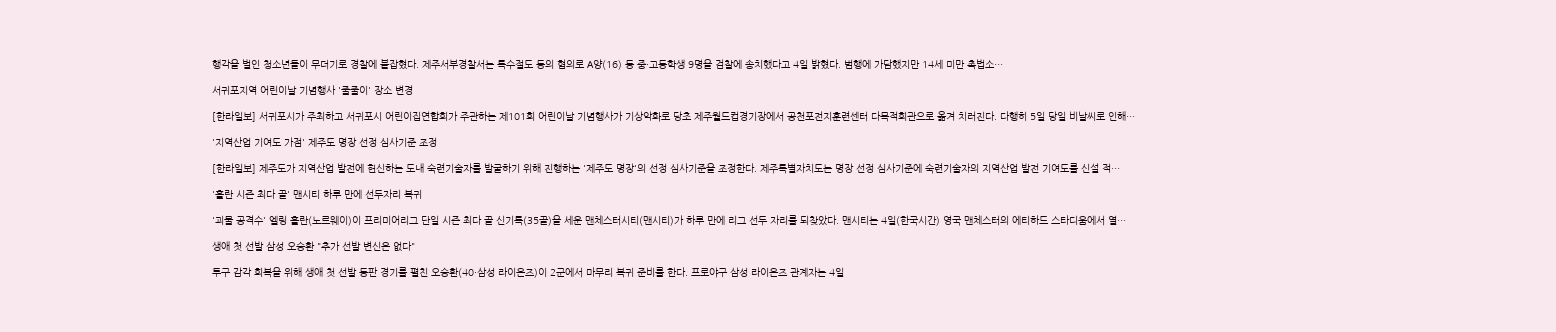행각을 벌인 청소년들이 무더기로 경찰에 붙잡혔다. 제주서부경찰서는 특수절도 등의 혐의로 A양(16) 등 중·고등학생 9명을 검찰에 송치했다고 4일 밝혔다. 범행에 가담했지만 14세 미만 촉법소…

서귀포지역 어린이날 기념행사 '줄줄이' 장소 변경

[한라일보] 서귀포시가 주최하고 서귀포시 어린이집연합회가 주관하는 제101회 어린이날 기념행사가 기상악화로 당초 제주월드컵경기장에서 공천포전지훈련센터 다목적회관으로 옮겨 치러진다. 다행히 5일 당일 비날씨로 인해…

'지역산업 기여도 가점' 제주도 명장 선정 심사기준 조정

[한라일보] 제주도가 지역산업 발전에 헌신하는 도내 숙련기술자를 발굴하기 위해 진행하는 '제주도 명장'의 선정 심사기준을 조정한다. 제주특별자치도는 명장 선정 심사기준에 숙련기술자의 지역산업 발전 기여도를 신설 적…

'홀란 시즌 최다 골' 맨시티 하루 만에 선두자리 복귀

'괴물 공격수' 엘링 홀란(노르웨이)이 프리미어리그 단일 시즌 최다 골 신기록(35골)을 세운 맨체스터시티(맨시티)가 하루 만에 리그 선두 자리를 되찾았다. 맨시티는 4일(한국시간) 영국 맨체스터의 에티하드 스타디움에서 열…

생애 첫 선발 삼성 오승환 "추가 선발 변신은 없다"

투구 감각 회복을 위해 생애 첫 선발 등판 경기를 펼친 오승환(40·삼성 라이온즈)이 2군에서 마무리 복귀 준비를 한다. 프로야구 삼성 라이온즈 관계자는 4일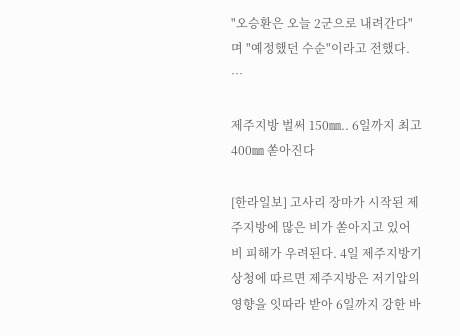"오승환은 오늘 2군으로 내려간다"며 "예정했던 수순"이라고 전했다. …

제주지방 벌써 150㎜.. 6일까지 최고 400㎜ 쏟아진다

[한라일보] 고사리 장마가 시작된 제주지방에 많은 비가 쏟아지고 있어 비 피해가 우려된다. 4일 제주지방기상청에 따르면 제주지방은 저기압의 영향을 잇따라 받아 6일까지 강한 바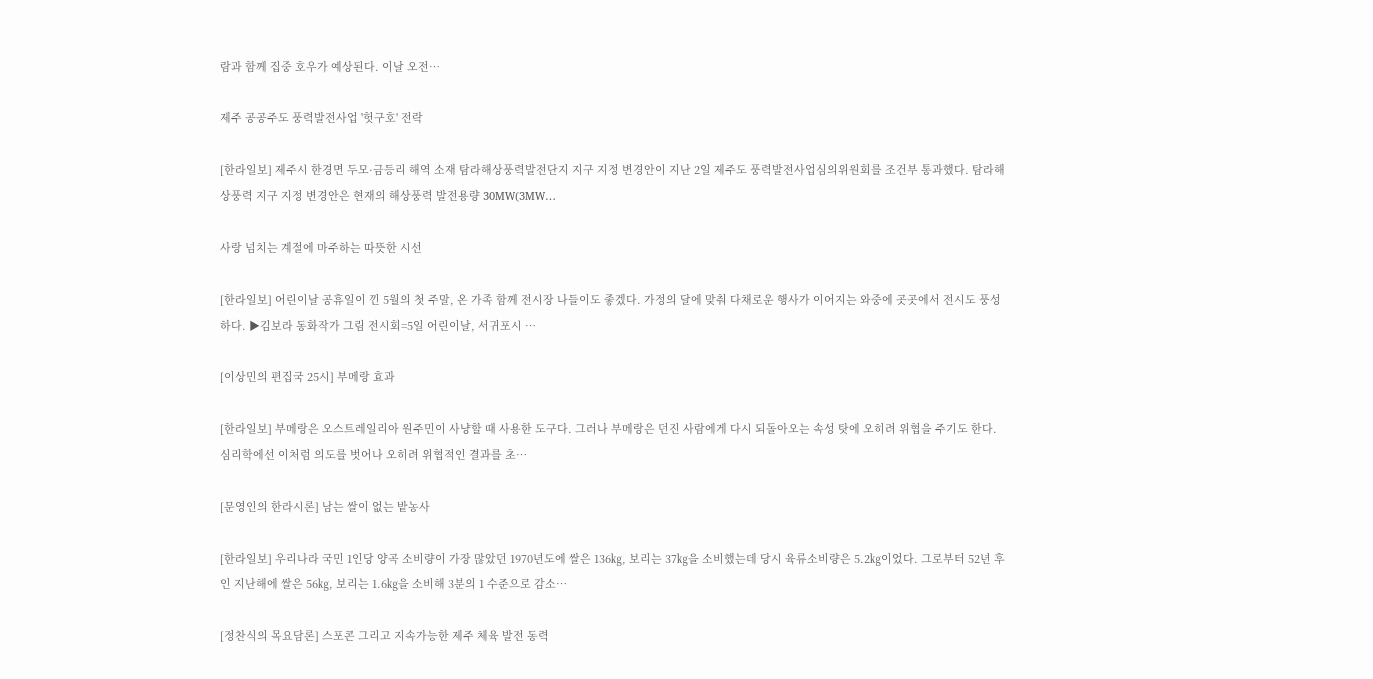람과 함께 집중 호우가 예상된다. 이날 오전…

제주 공공주도 풍력발전사업 '헛구호' 전락

[한라일보] 제주시 한경면 두모·금등리 해역 소재 탐라해상풍력발전단지 지구 지정 변경안이 지난 2일 제주도 풍력발전사업심의위원회를 조건부 통과했다. 탐라해상풍력 지구 지정 변경안은 현재의 해상풍력 발전용량 30MW(3MW…

사랑 넘치는 계절에 마주하는 따뜻한 시선

[한라일보] 어린이날 공휴일이 낀 5월의 첫 주말, 온 가족 함께 전시장 나들이도 좋겠다. 가정의 달에 맞춰 다채로운 행사가 이어지는 와중에 곳곳에서 전시도 풍성하다. ▶김보라 동화작가 그림 전시회=5일 어린이날, 서귀포시 …

[이상민의 편집국 25시] 부메랑 효과

[한라일보] 부메랑은 오스트레일리아 원주민이 사냥할 때 사용한 도구다. 그러나 부메랑은 던진 사람에게 다시 되돌아오는 속성 탓에 오히려 위협을 주기도 한다. 심리학에선 이처럼 의도를 벗어나 오히려 위협적인 결과를 초…

[문영인의 한라시론] 남는 쌀이 없는 밭농사

[한라일보] 우리나라 국민 1인당 양곡 소비량이 가장 많았던 1970년도에 쌀은 136㎏, 보리는 37㎏을 소비했는데 당시 육류소비량은 5.2㎏이었다. 그로부터 52년 후인 지난해에 쌀은 56㎏, 보리는 1.6㎏을 소비해 3분의 1 수준으로 감소…

[정찬식의 목요담론] 스포콘 그리고 지속가능한 제주 체육 발전 동력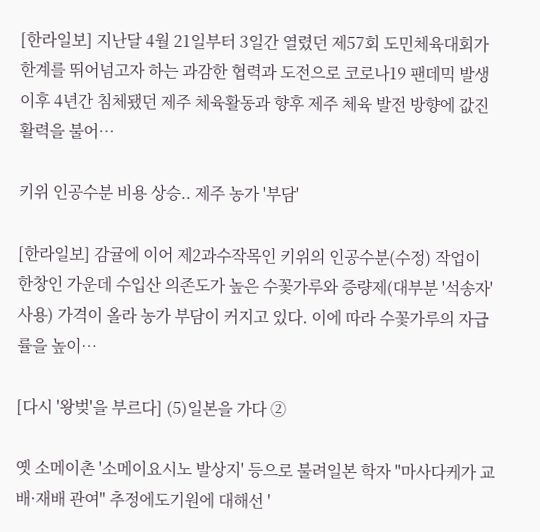[한라일보] 지난달 4월 21일부터 3일간 열렸던 제57회 도민체육대회가 한계를 뛰어넘고자 하는 과감한 협력과 도전으로 코로나19 팬데믹 발생 이후 4년간 침체됐던 제주 체육활동과 향후 제주 체육 발전 방향에 값진 활력을 불어…

키위 인공수분 비용 상승.. 제주 농가 '부담'

[한라일보] 감귤에 이어 제2과수작목인 키위의 인공수분(수정) 작업이 한창인 가운데 수입산 의존도가 높은 수꽃가루와 증량제(대부분 '석송자' 사용) 가격이 올라 농가 부담이 커지고 있다. 이에 따라 수꽃가루의 자급률을 높이…

[다시 '왕벚'을 부르다] (5)일본을 가다 ②

옛 소메이촌 '소메이요시노 발상지' 등으로 불려일본 학자 "마사다케가 교배·재배 관여" 추정에도기원에 대해선 '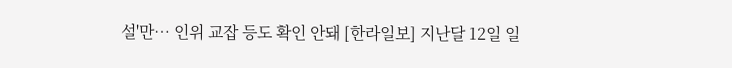설'만… 인위 교잡 등도 확인 안돼 [한라일보] 지난달 12일 일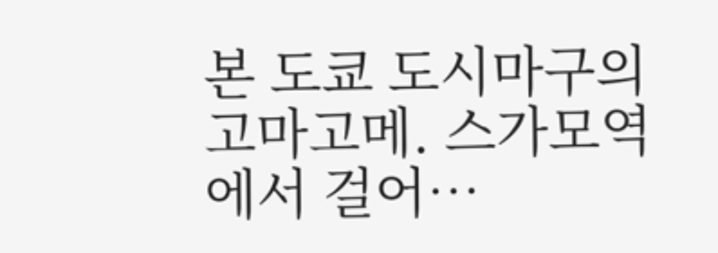본 도쿄 도시마구의 고마고메. 스가모역에서 걸어…